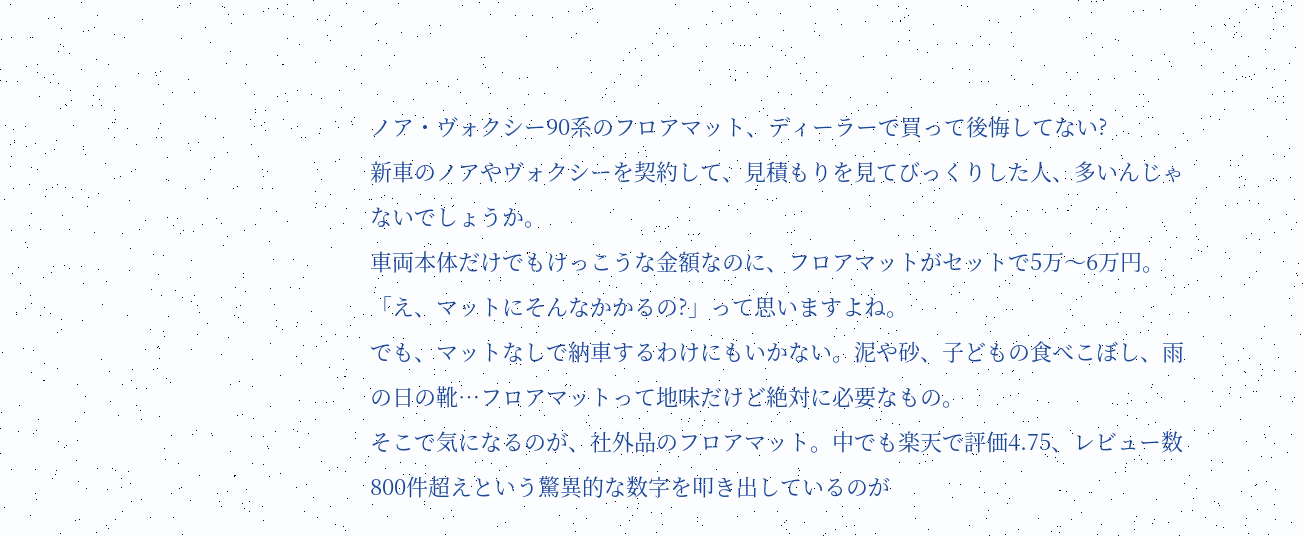ノア・ヴォクシー90系のフロアマット、ディーラーで買って後悔してない?
新車のノアやヴォクシーを契約して、見積もりを見てびっくりした人、多いんじゃないでしょうか。
車両本体だけでもけっこうな金額なのに、フロアマットがセットで5万〜6万円。「え、マットにそんなかかるの?」って思いますよね。
でも、マットなしで納車するわけにもいかない。泥や砂、子どもの食べこぼし、雨の日の靴…フロアマットって地味だけど絶対に必要なもの。
そこで気になるのが、社外品のフロアマット。中でも楽天で評価4.75、レビュー数800件超えという驚異的な数字を叩き出しているのが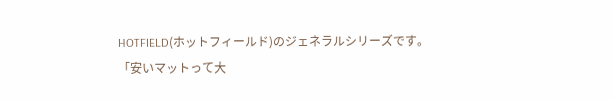HOTFIELD(ホットフィールド)のジェネラルシリーズです。
「安いマットって大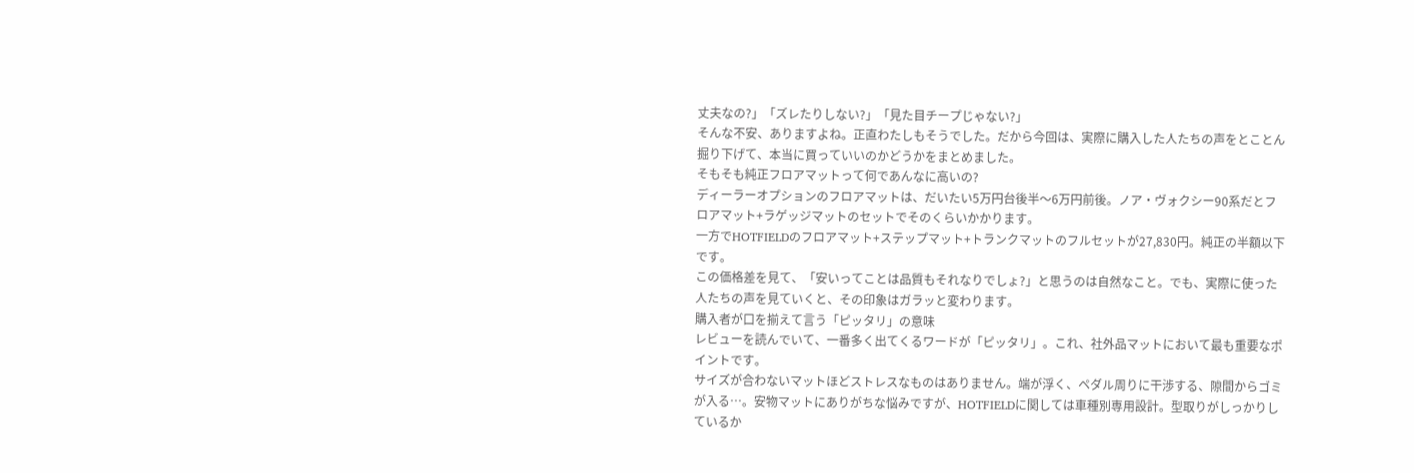丈夫なの?」「ズレたりしない?」「見た目チープじゃない?」
そんな不安、ありますよね。正直わたしもそうでした。だから今回は、実際に購入した人たちの声をとことん掘り下げて、本当に買っていいのかどうかをまとめました。
そもそも純正フロアマットって何であんなに高いの?
ディーラーオプションのフロアマットは、だいたい5万円台後半〜6万円前後。ノア・ヴォクシー90系だとフロアマット+ラゲッジマットのセットでそのくらいかかります。
一方でHOTFIELDのフロアマット+ステップマット+トランクマットのフルセットが27,830円。純正の半額以下です。
この価格差を見て、「安いってことは品質もそれなりでしょ?」と思うのは自然なこと。でも、実際に使った人たちの声を見ていくと、その印象はガラッと変わります。
購入者が口を揃えて言う「ピッタリ」の意味
レビューを読んでいて、一番多く出てくるワードが「ピッタリ」。これ、社外品マットにおいて最も重要なポイントです。
サイズが合わないマットほどストレスなものはありません。端が浮く、ペダル周りに干渉する、隙間からゴミが入る…。安物マットにありがちな悩みですが、HOTFIELDに関しては車種別専用設計。型取りがしっかりしているか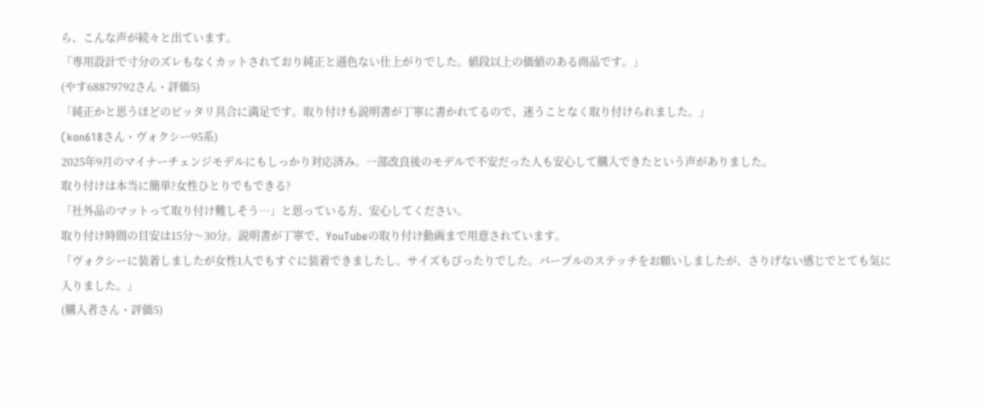ら、こんな声が続々と出ています。
「専用設計で寸分のズレもなくカットされており純正と遜色ない仕上がりでした。値段以上の価値のある商品です。」
(やす68879792さん・評価5)
「純正かと思うほどのピッタリ具合に満足です。取り付けも説明書が丁寧に書かれてるので、迷うことなく取り付けられました。」
(kon618さん・ヴォクシー95系)
2025年9月のマイナーチェンジモデルにもしっかり対応済み。一部改良後のモデルで不安だった人も安心して購入できたという声がありました。
取り付けは本当に簡単?女性ひとりでもできる?
「社外品のマットって取り付け難しそう…」と思っている方、安心してください。
取り付け時間の目安は15分〜30分。説明書が丁寧で、YouTubeの取り付け動画まで用意されています。
「ヴォクシーに装着しましたが女性1人でもすぐに装着できましたし、サイズもぴったりでした。パープルのステッチをお願いしましたが、さりげない感じでとても気に入りました。」
(購入者さん・評価5)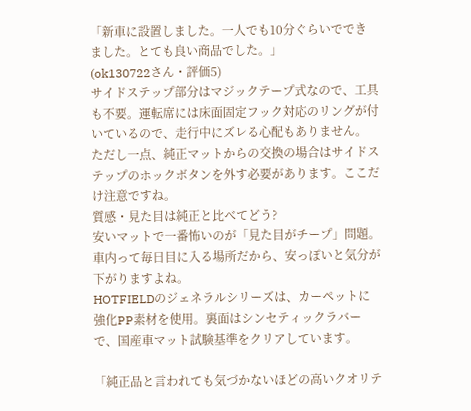「新車に設置しました。一人でも10分ぐらいでできました。とても良い商品でした。」
(ok130722さん・評価5)
サイドステップ部分はマジックテープ式なので、工具も不要。運転席には床面固定フック対応のリングが付いているので、走行中にズレる心配もありません。
ただし一点、純正マットからの交換の場合はサイドステップのホックボタンを外す必要があります。ここだけ注意ですね。
質感・見た目は純正と比べてどう?
安いマットで一番怖いのが「見た目がチープ」問題。車内って毎日目に入る場所だから、安っぽいと気分が下がりますよね。
HOTFIELDのジェネラルシリーズは、カーペットに強化PP素材を使用。裏面はシンセティックラバーで、国産車マット試験基準をクリアしています。

「純正品と言われても気づかないほどの高いクオリテ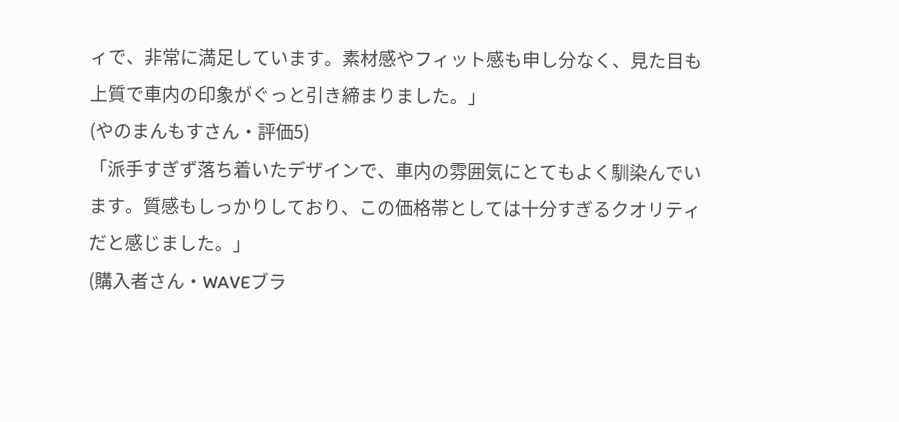ィで、非常に満足しています。素材感やフィット感も申し分なく、見た目も上質で車内の印象がぐっと引き締まりました。」
(やのまんもすさん・評価5)
「派手すぎず落ち着いたデザインで、車内の雰囲気にとてもよく馴染んでいます。質感もしっかりしており、この価格帯としては十分すぎるクオリティだと感じました。」
(購入者さん・WAVEブラ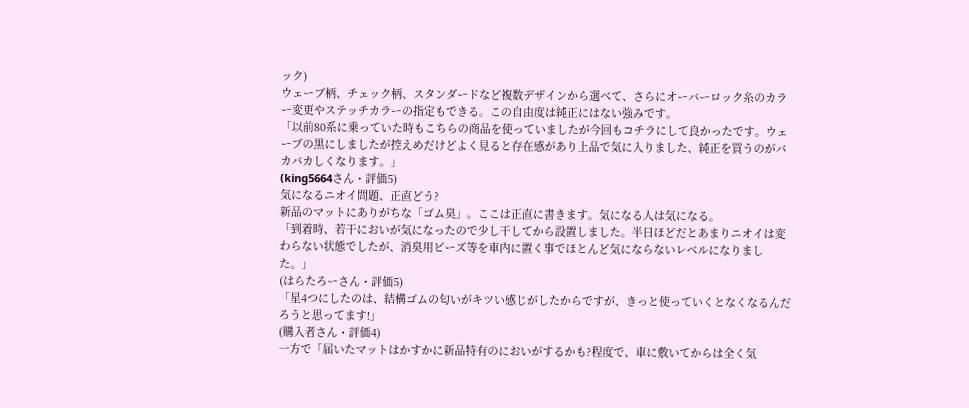ック)
ウェーブ柄、チェック柄、スタンダードなど複数デザインから選べて、さらにオーバーロック糸のカラー変更やステッチカラーの指定もできる。この自由度は純正にはない強みです。
「以前80系に乗っていた時もこちらの商品を使っていましたが今回もコチラにして良かったです。ウェーブの黒にしましたが控えめだけどよく見ると存在感があり上品で気に入りました、純正を買うのがバカバカしくなります。」
(king5664さん・評価5)
気になるニオイ問題、正直どう?
新品のマットにありがちな「ゴム臭」。ここは正直に書きます。気になる人は気になる。
「到着時、若干においが気になったので少し干してから設置しました。半日ほどだとあまりニオイは変わらない状態でしたが、消臭用ビーズ等を車内に置く事でほとんど気にならないレベルになりました。」
(はらたろーさん・評価5)
「星4つにしたのは、結構ゴムの匂いがキツい感じがしたからですが、きっと使っていくとなくなるんだろうと思ってます!」
(購入者さん・評価4)
一方で「届いたマットはかすかに新品特有のにおいがするかも?程度で、車に敷いてからは全く気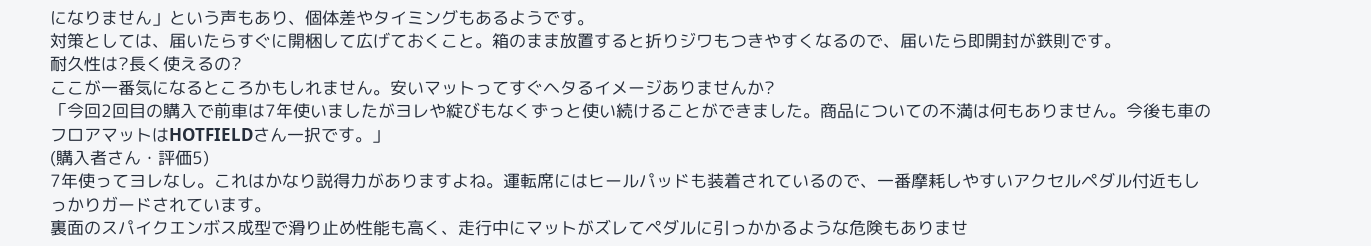になりません」という声もあり、個体差やタイミングもあるようです。
対策としては、届いたらすぐに開梱して広げておくこと。箱のまま放置すると折りジワもつきやすくなるので、届いたら即開封が鉄則です。
耐久性は?長く使えるの?
ここが一番気になるところかもしれません。安いマットってすぐヘタるイメージありませんか?
「今回2回目の購入で前車は7年使いましたがヨレや綻びもなくずっと使い続けることができました。商品についての不満は何もありません。今後も車のフロアマットはHOTFIELDさん一択です。」
(購入者さん・評価5)
7年使ってヨレなし。これはかなり説得力がありますよね。運転席にはヒールパッドも装着されているので、一番摩耗しやすいアクセルペダル付近もしっかりガードされています。
裏面のスパイクエンボス成型で滑り止め性能も高く、走行中にマットがズレてペダルに引っかかるような危険もありませ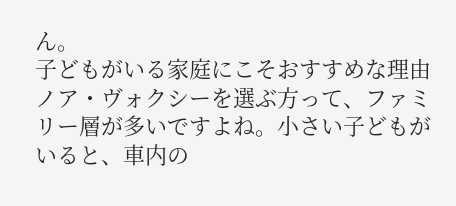ん。
子どもがいる家庭にこそおすすめな理由
ノア・ヴォクシーを選ぶ方って、ファミリー層が多いですよね。小さい子どもがいると、車内の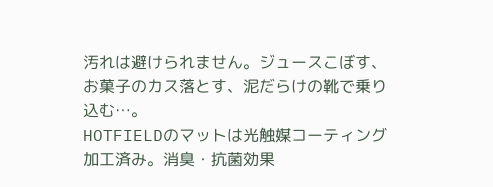汚れは避けられません。ジュースこぼす、お菓子のカス落とす、泥だらけの靴で乗り込む…。
HOTFIELDのマットは光触媒コーティング加工済み。消臭・抗菌効果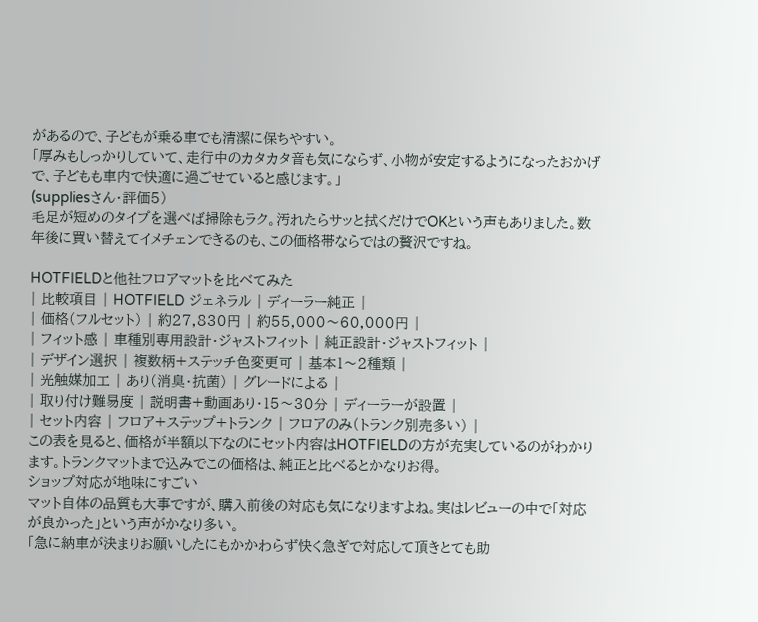があるので、子どもが乗る車でも清潔に保ちやすい。
「厚みもしっかりしていて、走行中のカタカタ音も気にならず、小物が安定するようになったおかげで、子どもも車内で快適に過ごせていると感じます。」
(suppliesさん・評価5)
毛足が短めのタイプを選べば掃除もラク。汚れたらサッと拭くだけでOKという声もありました。数年後に買い替えてイメチェンできるのも、この価格帯ならではの贅沢ですね。

HOTFIELDと他社フロアマットを比べてみた
| 比較項目 | HOTFIELD ジェネラル | ディーラー純正 |
| 価格(フルセット) | 約27,830円 | 約55,000〜60,000円 |
| フィット感 | 車種別専用設計・ジャストフィット | 純正設計・ジャストフィット |
| デザイン選択 | 複数柄+ステッチ色変更可 | 基本1〜2種類 |
| 光触媒加工 | あり(消臭・抗菌) | グレードによる |
| 取り付け難易度 | 説明書+動画あり・15〜30分 | ディーラーが設置 |
| セット内容 | フロア+ステップ+トランク | フロアのみ(トランク別売多い) |
この表を見ると、価格が半額以下なのにセット内容はHOTFIELDの方が充実しているのがわかります。トランクマットまで込みでこの価格は、純正と比べるとかなりお得。
ショップ対応が地味にすごい
マット自体の品質も大事ですが、購入前後の対応も気になりますよね。実はレビューの中で「対応が良かった」という声がかなり多い。
「急に納車が決まりお願いしたにもかかわらず快く急ぎで対応して頂きとても助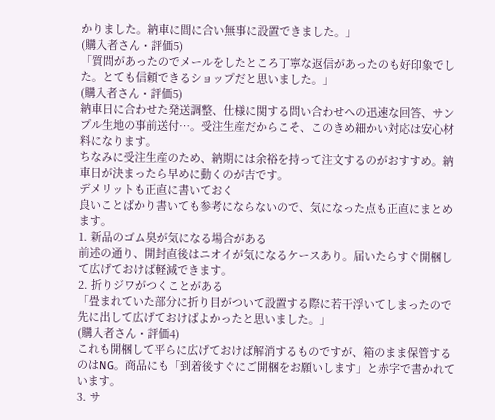かりました。納車に間に合い無事に設置できました。」
(購入者さん・評価5)
「質問があったのでメールをしたところ丁寧な返信があったのも好印象でした。とても信頼できるショップだと思いました。」
(購入者さん・評価5)
納車日に合わせた発送調整、仕様に関する問い合わせへの迅速な回答、サンプル生地の事前送付…。受注生産だからこそ、このきめ細かい対応は安心材料になります。
ちなみに受注生産のため、納期には余裕を持って注文するのがおすすめ。納車日が決まったら早めに動くのが吉です。
デメリットも正直に書いておく
良いことばかり書いても参考にならないので、気になった点も正直にまとめます。
1. 新品のゴム臭が気になる場合がある
前述の通り、開封直後はニオイが気になるケースあり。届いたらすぐ開梱して広げておけば軽減できます。
2. 折りジワがつくことがある
「畳まれていた部分に折り目がついて設置する際に若干浮いてしまったので先に出して広げておけばよかったと思いました。」
(購入者さん・評価4)
これも開梱して平らに広げておけば解消するものですが、箱のまま保管するのはNG。商品にも「到着後すぐにご開梱をお願いします」と赤字で書かれています。
3. サ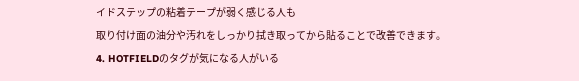イドステップの粘着テープが弱く感じる人も
取り付け面の油分や汚れをしっかり拭き取ってから貼ることで改善できます。
4. HOTFIELDのタグが気になる人がいる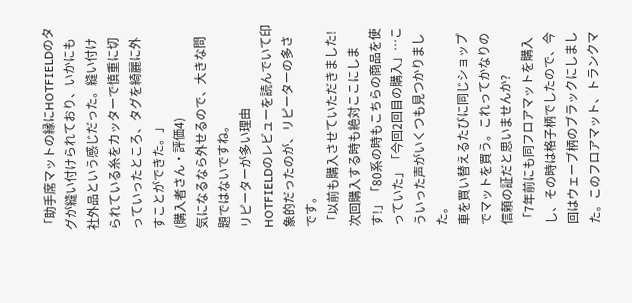「助手席マットの縁にHOTFIELDのタグが縫い付けられており、いかにも社外品という感じだった。縫い付けられている糸をカッターで慎重に切っていったところ、タグを綺麗に外すことができた。」
(購入者さん・評価4)
気になるなら外せるので、大きな問題ではないですね。
リピーターが多い理由
HOTFIELDのレビューを読んでいて印象的だったのが、リピーターの多さです。
「以前も購入させていただきました!次回購入する時も絶対ここにします!」「80系の時もこちらの商品を使っていた」「今回2回目の購入」…こういった声がいくつも見つかりました。
車を買い替えるたびに同じショップでマットを買う。これってかなりの信頼の証だと思いませんか?
「7年前にも同フロアマットを購入し、その時は格子柄でしたので、今回はウェーブ柄のブラックにしました。このフロアマット、トランクマ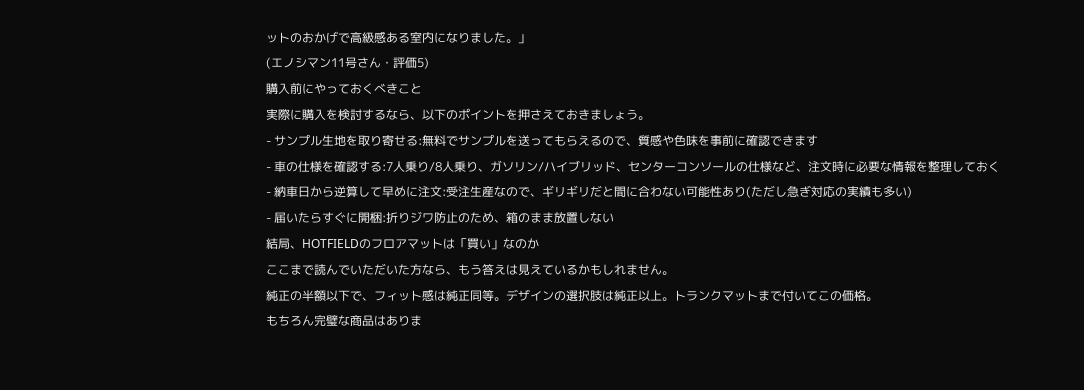ットのおかげで高級感ある室内になりました。」
(エノシマン11号さん・評価5)
購入前にやっておくべきこと
実際に購入を検討するなら、以下のポイントを押さえておきましょう。
- サンプル生地を取り寄せる:無料でサンプルを送ってもらえるので、質感や色味を事前に確認できます
- 車の仕様を確認する:7人乗り/8人乗り、ガソリン/ハイブリッド、センターコンソールの仕様など、注文時に必要な情報を整理しておく
- 納車日から逆算して早めに注文:受注生産なので、ギリギリだと間に合わない可能性あり(ただし急ぎ対応の実績も多い)
- 届いたらすぐに開梱:折りジワ防止のため、箱のまま放置しない
結局、HOTFIELDのフロアマットは「買い」なのか
ここまで読んでいただいた方なら、もう答えは見えているかもしれません。
純正の半額以下で、フィット感は純正同等。デザインの選択肢は純正以上。トランクマットまで付いてこの価格。
もちろん完璧な商品はありま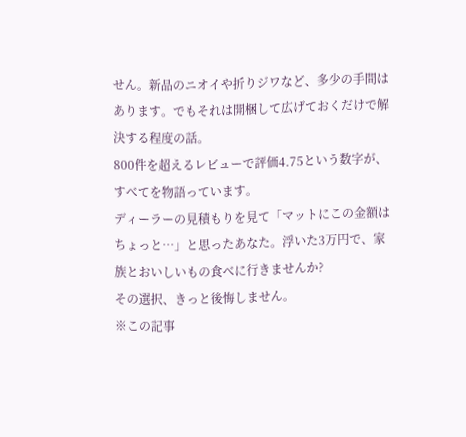せん。新品のニオイや折りジワなど、多少の手間はあります。でもそれは開梱して広げておくだけで解決する程度の話。
800件を超えるレビューで評価4.75という数字が、すべてを物語っています。
ディーラーの見積もりを見て「マットにこの金額はちょっと…」と思ったあなた。浮いた3万円で、家族とおいしいもの食べに行きませんか?
その選択、きっと後悔しません。
※この記事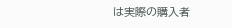は実際の購入者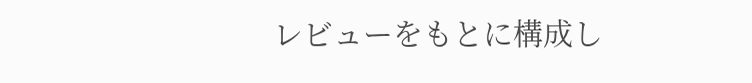レビューをもとに構成し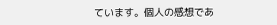ています。個人の感想であ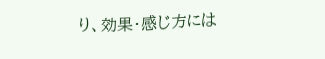り、効果・感じ方には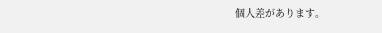個人差があります。